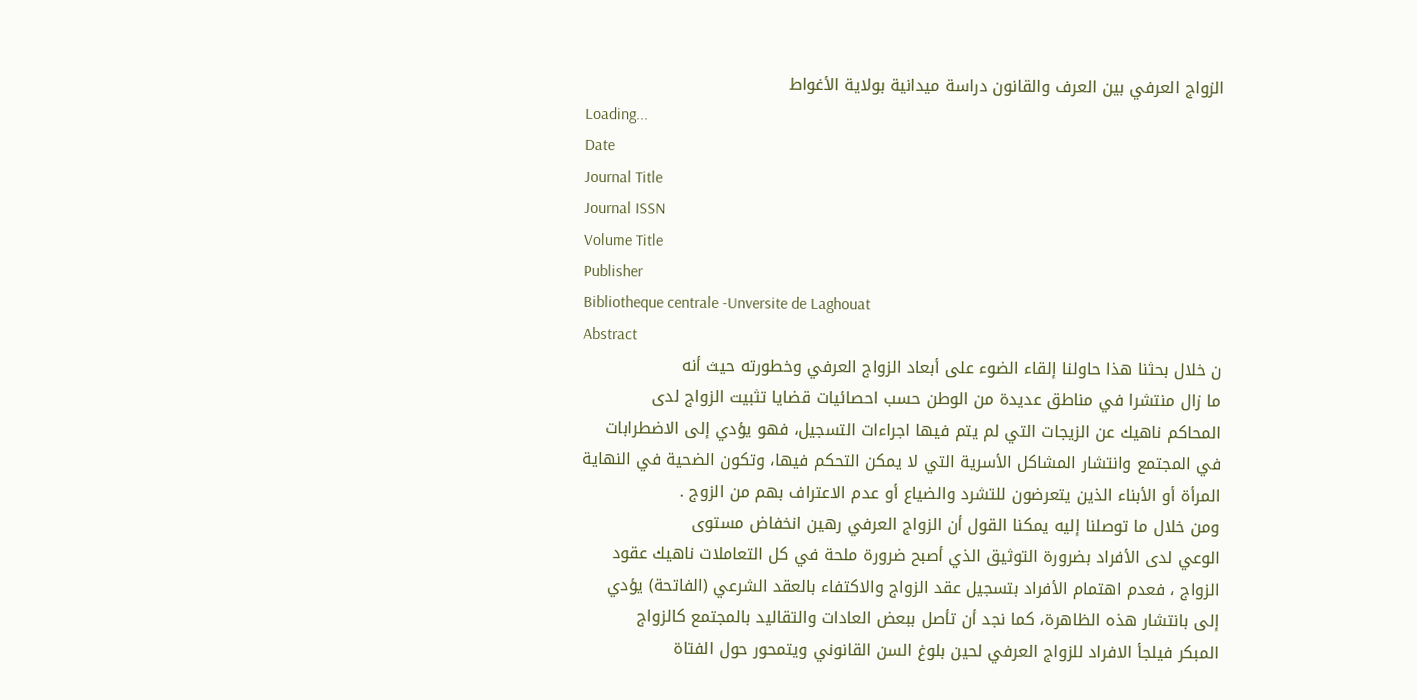الزواج العرفي بين العرف والقانون دراسة ميدانية بولاية الأغواط
Loading...
Date
Journal Title
Journal ISSN
Volume Title
Publisher
Bibliotheque centrale -Unversite de Laghouat
Abstract
ن خلال بحثنا هذا حاولنا إلقاء الضوء على أبعاد الزواج العرفي وخطورته حيث أنه
ما زال منتشرا في مناطق عديدة من الوطن حسب احصائيات قضايا تثبيت الزواج لدى
المحاكم ناهيك عن الزيجات التي لم يتم فيها اجراءات التسجيل، فهو يؤدي إلى الاضطرابات
في المجتمع وانتشار المشاكل الأسرية التي لا يمكن التحكم فيها، وتكون الضحية في النهاية
المرأة أو الأبناء الذين يتعرضون للتشرد والضياع أو عدم الاعتراف بهم من الزوج .
ومن خلال ما توصلنا إليه يمكنا القول أن الزواج العرفي رهين انخفاض مستوى
الوعي لدى الأفراد بضرورة التوثيق الذي أصبح ضرورة ملحة في كل التعاملات ناهيك عقود
الزواج ، فعدم اهتمام الأفراد بتسجيل عقد الزواج والاكتفاء بالعقد الشرعي (الفاتحة) يؤدي
إلى بانتشار هذه الظاهرة، كما نجد أن تأصل ببعض العادات والتقاليد بالمجتمع كالزواج
المبكر فيلجأ الافراد للزواج العرفي لحين بلوغ السن القانوني ويتمحور حول الفتاة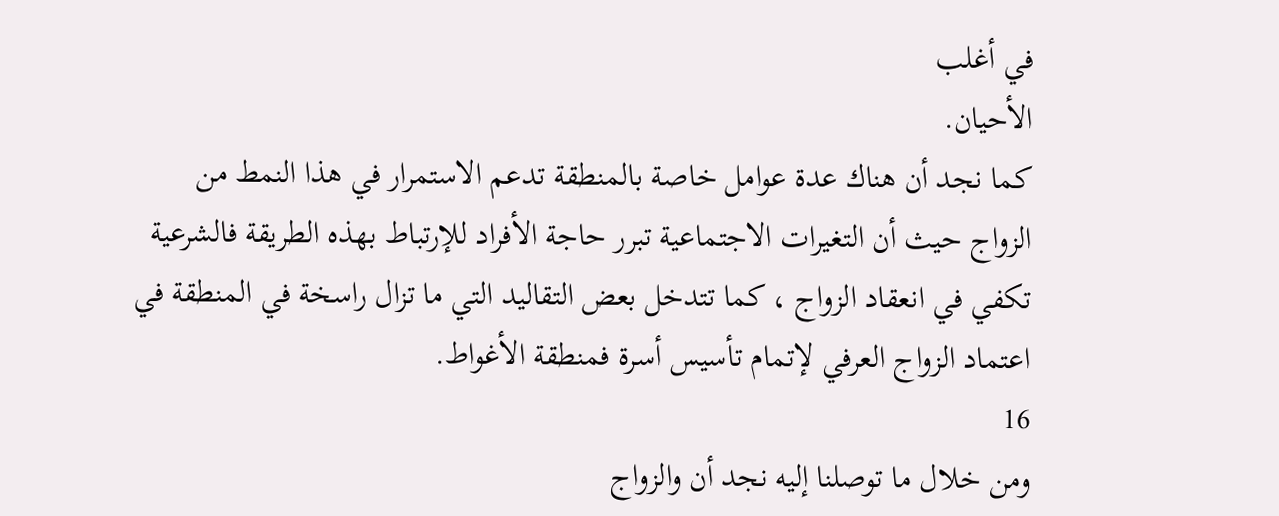في أغلب
الأحيان.
كما نجد أن هناك عدة عوامل خاصة بالمنطقة تدعم الاستمرار في هذا النمط من
الزواج حيث أن التغيرات الاجتماعية تبرر حاجة الأفراد للإرتباط بهذه الطريقة فالشرعية
تكفي في انعقاد الزواج ، كما تتدخل بعض التقاليد التي ما تزال راسخة في المنطقة في
اعتماد الزواج العرفي لإتمام تأسيس أسرة فمنطقة الأغواط.
16
ومن خلال ما توصلنا إليه نجد أن والزواج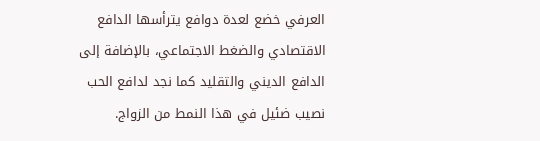العرفي خضع لعدة دوافع يترأسها الدافع
الاقتصادي والضغط الاجتماعي، بالإضافة إلى الدافع الديني والتقليد كما نجد لدافع الحب
نصيب ضئيل في هذا النمط من الزواج.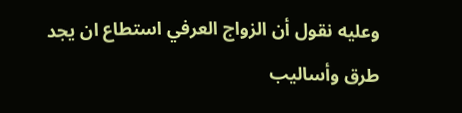وعليه نقول أن الزواج العرفي استطاع ان يجد طرق وأساليب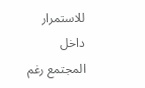للاستمرار داخل
المجتمع رغم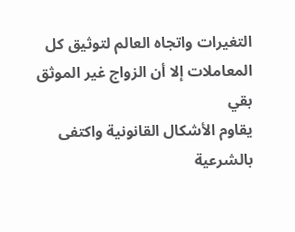التغيرات واتجاه العالم لتوثيق كل المعاملات إلا أن الزواج غير الموثق بقي
يقاوم الأشكال القانونية واكتفى بالشرعية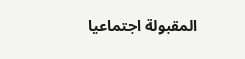المقبولة اجتماعيا